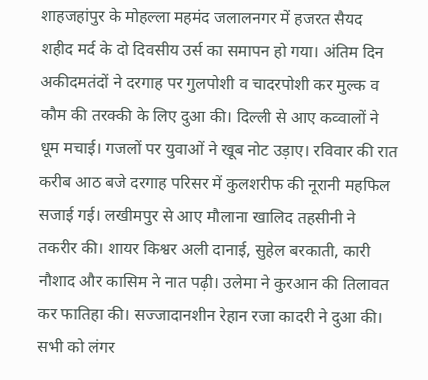शाहजहांपुर के मोहल्ला महमंद जलालनगर में हजरत सैयद शहीद मर्द के दो दिवसीय उर्स का समापन हो गया। अंतिम दिन अकीदमतंदों ने दरगाह पर गुलपोशी व चादरपोशी कर मुल्क व कौम की तरक्की के लिए दुआ की। दिल्ली से आए कव्वालों ने धूम मचाई। गजलों पर युवाओं ने खूब नोट उड़ाए। रविवार की रात करीब आठ बजे दरगाह परिसर में कुलशरीफ की नूरानी महफिल सजाई गई। लखीमपुर से आए मौलाना खालिद तहसीनी ने तकरीर की। शायर किश्वर अली दानाई, सुहेल बरकाती, कारी नौशाद और कासिम ने नात पढ़ी। उलेमा ने कुरआन की तिलावत कर फातिहा की। सज्जादानशीन रेहान रजा कादरी ने दुआ की। सभी को लंगर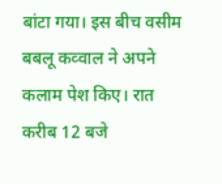बांटा गया। इस बीच वसीम बबलू कव्वाल ने अपने कलाम पेश किए। रात करीब 12 बजे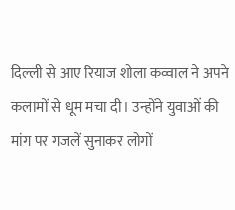दिल्ली से आए रियाज शोला कव्वाल ने अपने कलामों से धूम मचा दी। उन्होंने युवाओं की मांग पर गजलें सुनाकर लोगों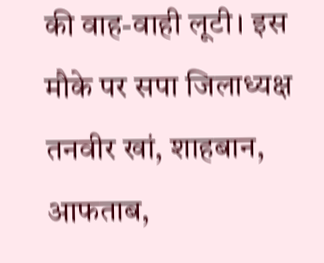की वाह-वाही लूटी। इस मौके पर सपा जिलाध्यक्ष तनवीर खां, शाहबान, आफताब,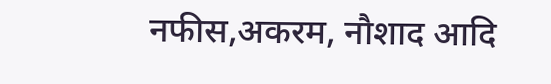नफीस,अकरम, नौशाद आदि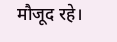मौजूद रहे।